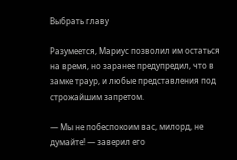Выбрать главу

Разумеется, Мариус позволил им остаться на время, но заранее предупредил, что в замке траур, и любые представления под строжайшим запретом.

— Мы не побеспокоим вас, милорд, не думайте! — заверил его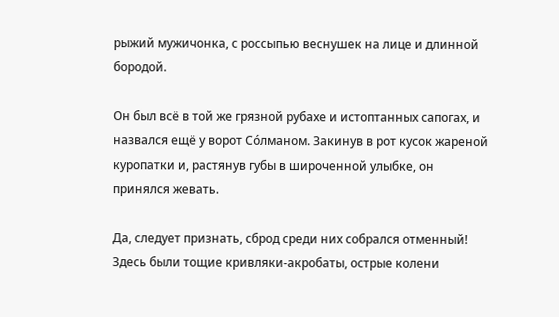рыжий мужичонка, с россыпью веснушек на лице и длинной бородой.

Он был всё в той же грязной рубахе и истоптанных сапогах, и назвался ещё у ворот Сóлманом. Закинув в рот кусок жареной куропатки и, растянув губы в широченной улыбке, он принялся жевать.

Да, следует признать, сброд среди них собрался отменный! Здесь были тощие кривляки-акробаты, острые колени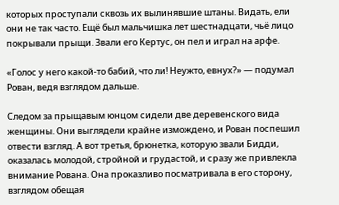которых проступали сквозь их вылинявшие штаны. Видать, ели они не так часто. Ещё был мальчишка лет шестнадцати, чьё лицо покрывали прыщи. Звали его Кертус, он пел и играл на арфе.

«Голос у него какой-то бабий, что ли! Неужто, евнух?» — подумал Рован, ведя взглядом дальше.

Следом за прыщавым юнцом сидели две деревенского вида женщины. Они выглядели крайне измождено, и Рован поспешил отвести взгляд. А вот третья, брюнетка, которую звали Бидди, оказалась молодой, стройной и грудастой, и сразу же привлекла внимание Рована. Она проказливо посматривала в его сторону, взглядом обещая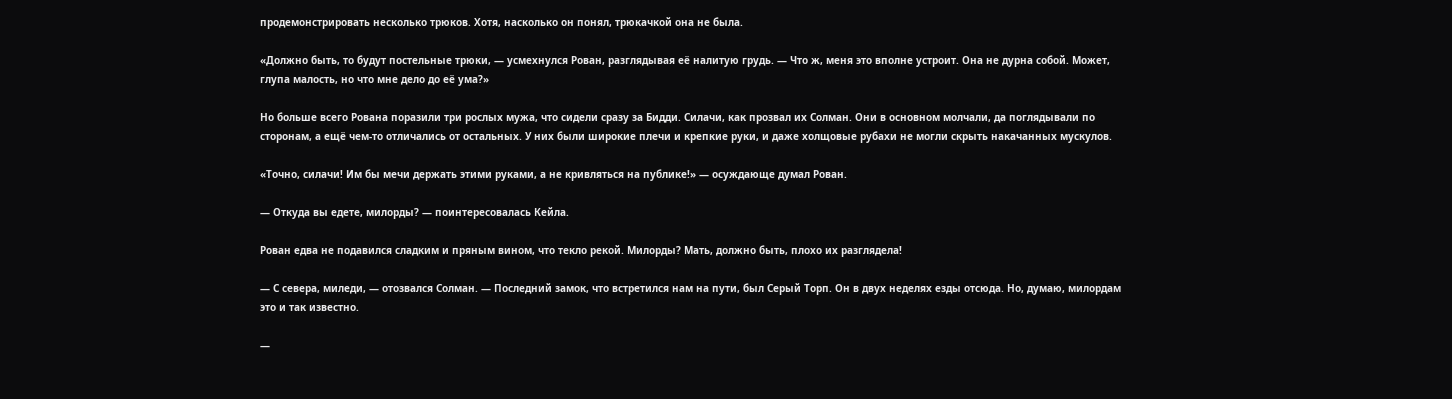продемонстрировать несколько трюков. Хотя, насколько он понял, трюкачкой она не была.

«Должно быть, то будут постельные трюки, — усмехнулся Рован, разглядывая её налитую грудь. — Что ж, меня это вполне устроит. Она не дурна собой. Может, глупа малость, но что мне дело до её ума?»

Но больше всего Рована поразили три рослых мужа, что сидели сразу за Бидди. Силачи, как прозвал их Солман. Они в основном молчали, да поглядывали по сторонам, а ещё чем-то отличались от остальных. У них были широкие плечи и крепкие руки, и даже холщовые рубахи не могли скрыть накачанных мускулов.

«Точно, силачи! Им бы мечи держать этими руками, а не кривляться на публике!» — осуждающе думал Рован.

— Откуда вы едете, милорды? — поинтересовалась Кейла.

Рован едва не подавился сладким и пряным вином, что текло рекой. Милорды? Мать, должно быть, плохо их разглядела!

— С севера, миледи, — отозвался Солман. — Последний замок, что встретился нам на пути, был Серый Торп. Он в двух неделях езды отсюда. Но, думаю, милордам это и так известно.

—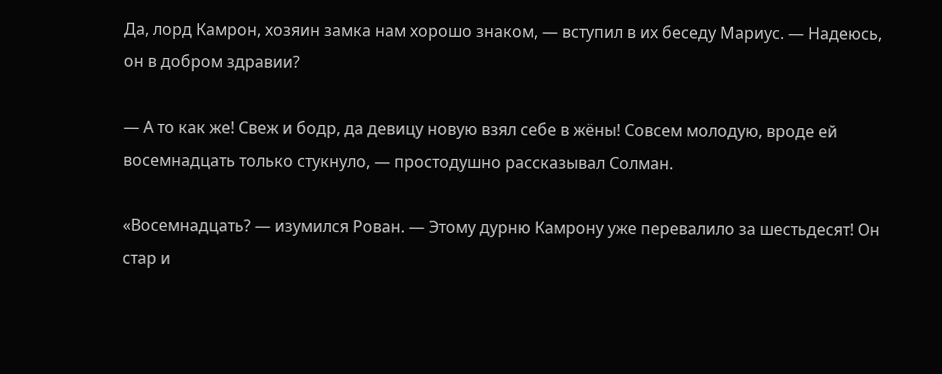Да, лорд Камрон, хозяин замка нам хорошо знаком, — вступил в их беседу Мариус. — Надеюсь, он в добром здравии?

— А то как же! Свеж и бодр, да девицу новую взял себе в жёны! Совсем молодую, вроде ей восемнадцать только стукнуло, — простодушно рассказывал Солман.

«Восемнадцать? — изумился Рован. — Этому дурню Камрону уже перевалило за шестьдесят! Он стар и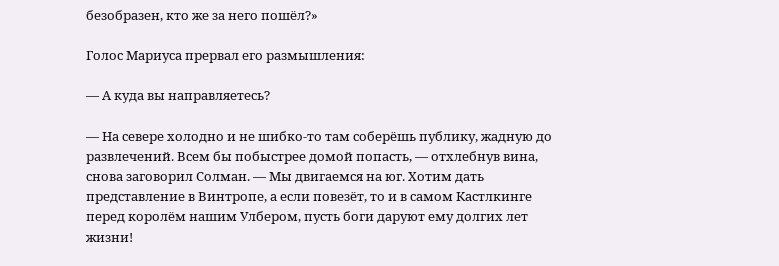безобразен, кто же за него пошёл?»

Голос Мариуса прервал его размышления:

— А куда вы направляетесь?

— На севере холодно и не шибко-то там соберёшь публику, жадную до развлечений. Всем бы побыстрее домой попасть, — отхлебнув вина, снова заговорил Солман. — Мы двигаемся на юг. Хотим дать представление в Винтропе, а если повезёт, то и в самом Кастлкинге перед королём нашим Улбером, пусть боги даруют ему долгих лет жизни!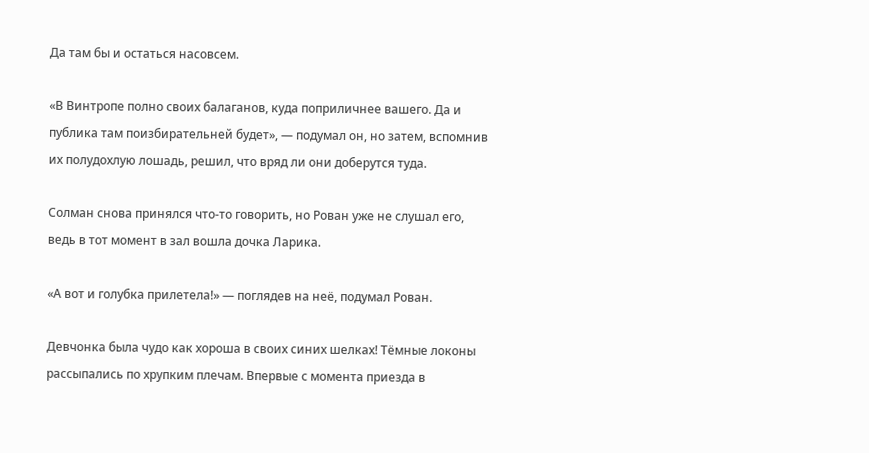Да там бы и остаться насовсем.

«В Винтропе полно своих балаганов, куда поприличнее вашего. Да и публика там поизбирательней будет», — подумал он, но затем, вспомнив их полудохлую лошадь, решил, что вряд ли они доберутся туда.

Солман снова принялся что-то говорить, но Рован уже не слушал его, ведь в тот момент в зал вошла дочка Ларика.

«А вот и голубка прилетела!» — поглядев на неё, подумал Рован.

Девчонка была чудо как хороша в своих синих шелках! Тёмные локоны рассыпались по хрупким плечам. Впервые с момента приезда в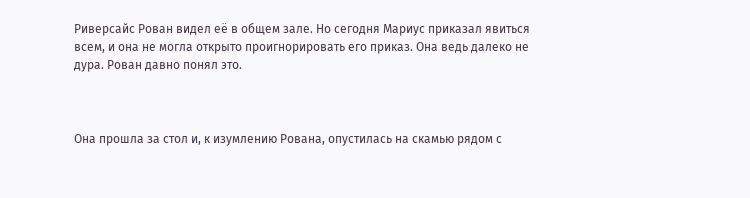Риверсайс Рован видел её в общем зале. Но сегодня Мариус приказал явиться всем, и она не могла открыто проигнорировать его приказ. Она ведь далеко не дура. Рован давно понял это.



Она прошла за стол и, к изумлению Рована, опустилась на скамью рядом с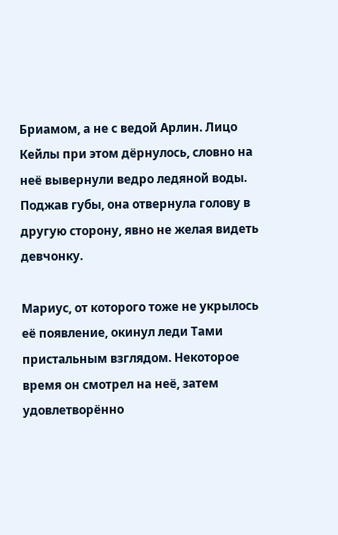Бриамом, а не с ведой Арлин. Лицо Кейлы при этом дёрнулось, словно на неё вывернули ведро ледяной воды. Поджав губы, она отвернула голову в другую сторону, явно не желая видеть девчонку.

Мариус, от которого тоже не укрылось её появление, окинул леди Тами пристальным взглядом. Некоторое время он смотрел на неё, затем удовлетворённо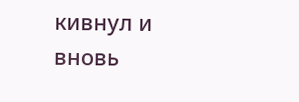кивнул и вновь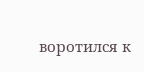воротился к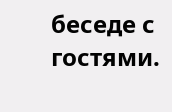беседе с гостями.